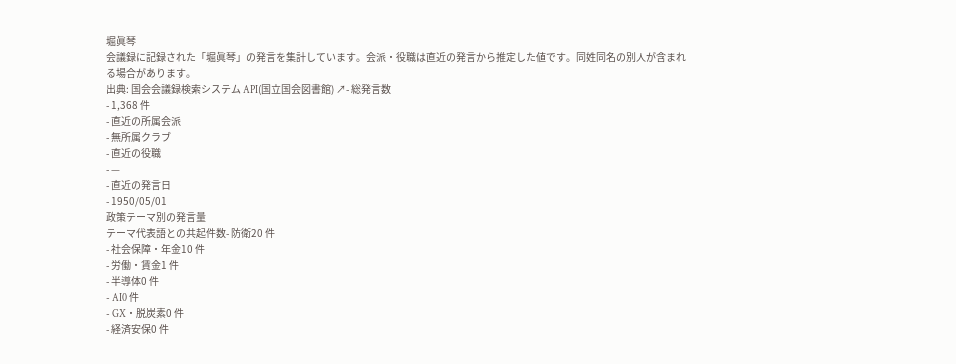堀眞琴
会議録に記録された「堀眞琴」の発言を集計しています。会派・役職は直近の発言から推定した値です。同姓同名の別人が含まれる場合があります。
出典: 国会会議録検索システム API(国立国会図書館) ↗- 総発言数
- 1,368 件
- 直近の所属会派
- 無所属クラブ
- 直近の役職
- —
- 直近の発言日
- 1950/05/01
政策テーマ別の発言量
テーマ代表語との共起件数- 防衛20 件
- 社会保障・年金10 件
- 労働・賃金1 件
- 半導体0 件
- AI0 件
- GX・脱炭素0 件
- 経済安保0 件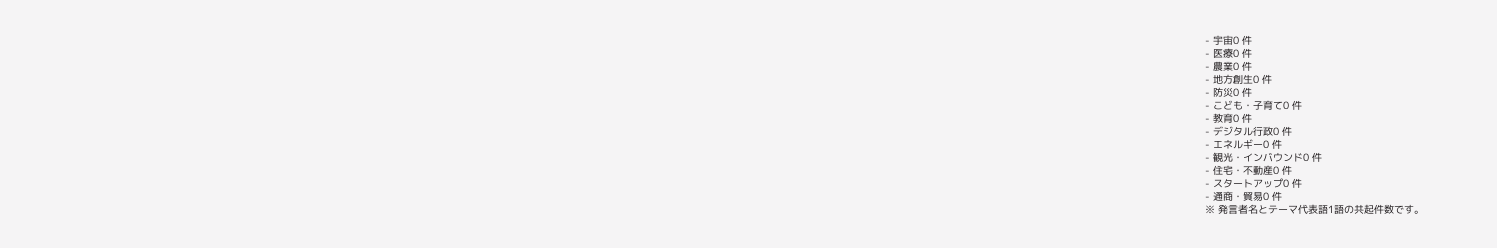- 宇宙0 件
- 医療0 件
- 農業0 件
- 地方創生0 件
- 防災0 件
- こども・子育て0 件
- 教育0 件
- デジタル行政0 件
- エネルギー0 件
- 観光・インバウンド0 件
- 住宅・不動産0 件
- スタートアップ0 件
- 通商・貿易0 件
※ 発言者名とテーマ代表語1語の共起件数です。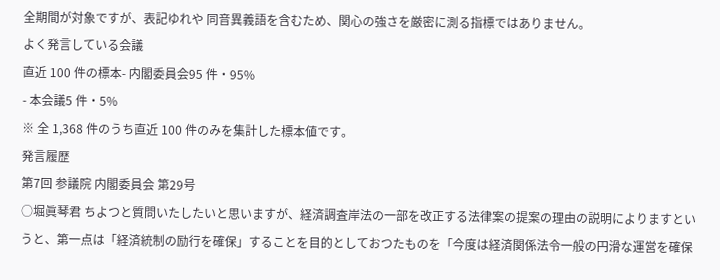全期間が対象ですが、表記ゆれや 同音異義語を含むため、関心の強さを厳密に測る指標ではありません。
よく発言している会議
直近 100 件の標本- 内閣委員会95 件・95%
- 本会議5 件・5%
※ 全 1,368 件のうち直近 100 件のみを集計した標本値です。
発言履歴
第7回 参議院 内閣委員会 第29号
○堀眞琴君 ちよつと質問いたしたいと思いますが、経済調査岸法の一部を改正する法律案の提案の理由の説明によりますというと、第一点は「経済統制の励行を確保」することを目的としておつたものを「今度は経済関係法令一般の円滑な運営を確保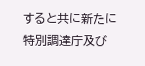すると共に新たに特別調達庁及び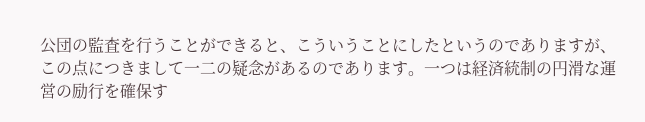公団の監査を行うことができると、こういうことにしたというのでありますが、この点につきまして一二の疑念があるのであります。一つは経済統制の円滑な運営の励行を確保す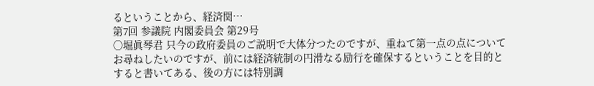るということから、経済関…
第7回 参議院 内閣委員会 第29号
○堀眞琴君 只今の政府委員のご説明で大体分つたのですが、重ねて第一点の点についてお尋ねしたいのですが、前には経済統制の円滑なる励行を確保するということを目的とすると書いてある、後の方には特別調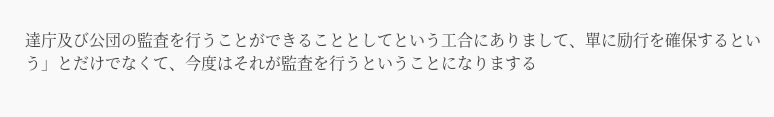達庁及び公団の監査を行うことができることとしてという工合にありまして、單に励行を確保するという」とだけでなくて、今度はそれが監査を行うということになりまする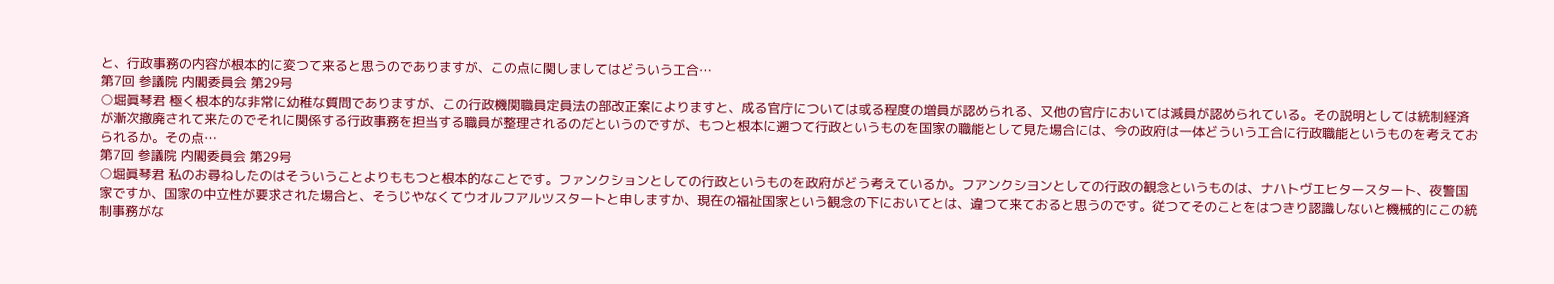と、行政事務の内容が根本的に変つて来ると思うのでありますが、この点に関しましてはどういう工合…
第7回 参議院 内閣委員会 第29号
○堀眞琴君 極く根本的な非常に幼稚な質問でありますが、この行政機関職員定員法の部改正案によりますと、成る官庁については或る程度の増員が認められる、又他の官庁においては減員が認められている。その説明としては統制経済が漸次撤廃されて来たのでそれに関係する行政事務を担当する職員が整理されるのだというのですが、もつと根本に遡つて行政というものを国家の職能として見た場合には、今の政府は一体どういう工合に行政職能というものを考えておられるか。その点…
第7回 参議院 内閣委員会 第29号
○堀眞琴君 私のお尋ねしたのはそういうことよりももつと根本的なことです。ファンクションとしての行政というものを政府がどう考えているか。フアンクシヨンとしての行政の観念というものは、ナハトヴエヒタースタート、夜警国家ですか、国家の中立性が要求された場合と、そうじやなくてウオルフアルツスタートと申しますか、現在の福祉国家という観念の下においてとは、違つて来ておると思うのです。従つてそのことをはつきり認識しないと機械的にこの統制事務がな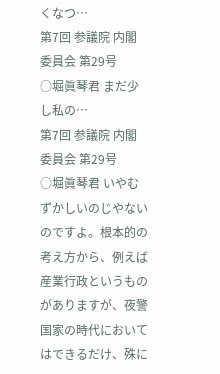くなつ…
第7回 参議院 内閣委員会 第29号
○堀眞琴君 まだ少し私の…
第7回 参議院 内閣委員会 第29号
○堀眞琴君 いやむずかしいのじやないのですよ。根本的の考え方から、例えば産業行政というものがありますが、夜警国家の時代においてはできるだけ、殊に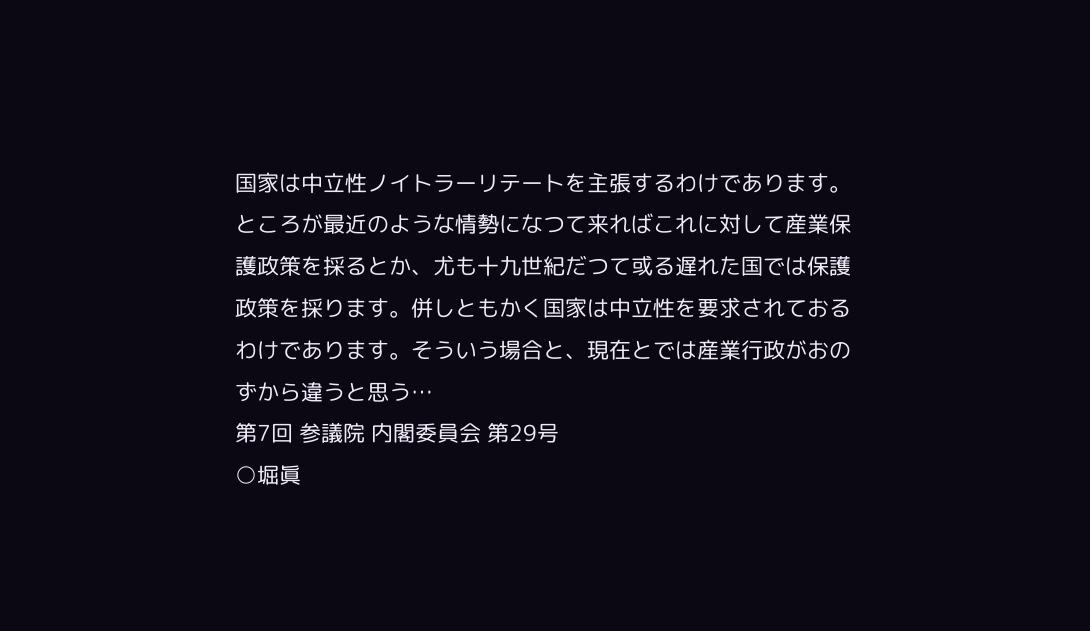国家は中立性ノイトラーリテートを主張するわけであります。ところが最近のような情勢になつて来ればこれに対して産業保護政策を採るとか、尤も十九世紀だつて或る遅れた国では保護政策を採ります。併しともかく国家は中立性を要求されておるわけであります。そういう場合と、現在とでは産業行政がおのずから違うと思う…
第7回 参議院 内閣委員会 第29号
○堀眞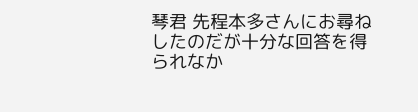琴君 先程本多さんにお尋ねしたのだが十分な回答を得られなか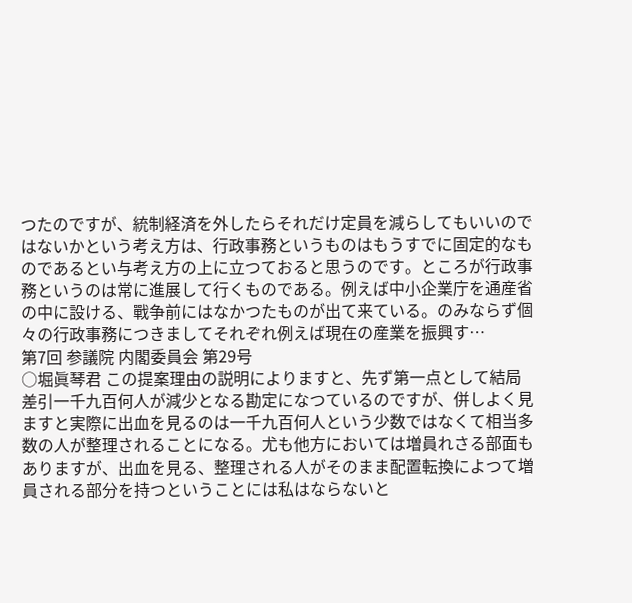つたのですが、統制経済を外したらそれだけ定員を減らしてもいいのではないかという考え方は、行政事務というものはもうすでに固定的なものであるとい与考え方の上に立つておると思うのです。ところが行政事務というのは常に進展して行くものである。例えば中小企業庁を通産省の中に設ける、戰争前にはなかつたものが出て来ている。のみならず個々の行政事務につきましてそれぞれ例えば現在の産業を振興す…
第7回 参議院 内閣委員会 第29号
○堀眞琴君 この提案理由の説明によりますと、先ず第一点として結局差引一千九百何人が減少となる勘定になつているのですが、併しよく見ますと実際に出血を見るのは一千九百何人という少数ではなくて相当多数の人が整理されることになる。尤も他方においては増員れさる部面もありますが、出血を見る、整理される人がそのまま配置転換によつて増員される部分を持つということには私はならないと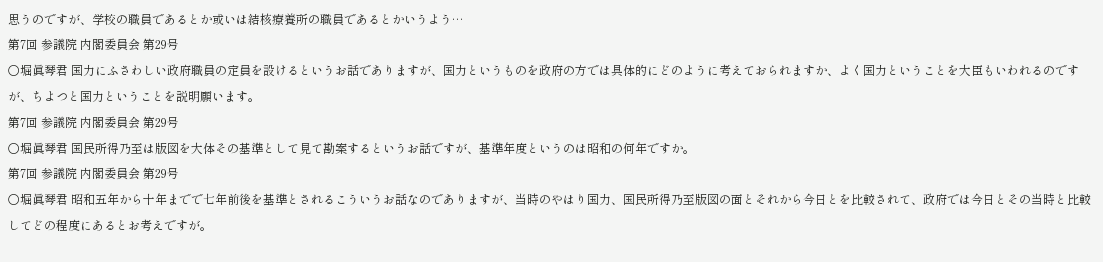思うのですが、学校の職員であるとか或いは結核療養所の職員であるとかいうよう…
第7回 参議院 内閣委員会 第29号
○堀眞琴君 国力にふさわしい政府職員の定員を設けるというお話でありますが、国力というものを政府の方では具体的にどのように考えておられますか、よく国力ということを大臣もいわれるのですが、ちよつと国力ということを説明願います。
第7回 参議院 内閣委員会 第29号
○堀眞琴君 国民所得乃至は版図を大体その基準として見て勘案するというお話ですが、基準年度というのは昭和の何年ですか。
第7回 参議院 内閣委員会 第29号
○堀眞琴君 昭和五年から十年までで七年前後を基準とされるこういうお話なのでありますが、当時のやはり国力、国民所得乃至版図の面とそれから今日とを比較されて、政府では今日とその当時と比較してどの程度にあるとお考えですが。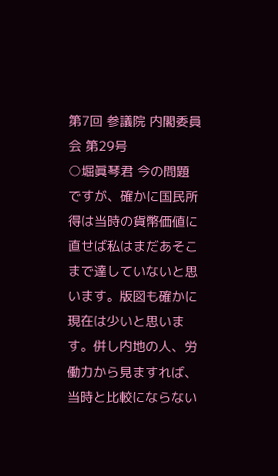第7回 参議院 内閣委員会 第29号
○堀眞琴君 今の問題ですが、確かに国民所得は当時の貨幣価値に直せば私はまだあそこまで達していないと思います。版図も確かに現在は少いと思います。併し内地の人、労働力から見ますれば、当時と比較にならない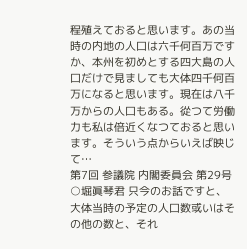程殖えておると思います。あの当時の内地の人口は六千何百万ですか、本州を初めとする四大島の人口だけで見ましても大体四千何百万になると思います。現在は八千万からの人口もある。從つて労働力も私は倍近くなつておると思います。そういう点からいえば映じて…
第7回 参議院 内閣委員会 第29号
○堀眞琴君 只今のお話ですと、大体当時の予定の人口数或いはその他の数と、それ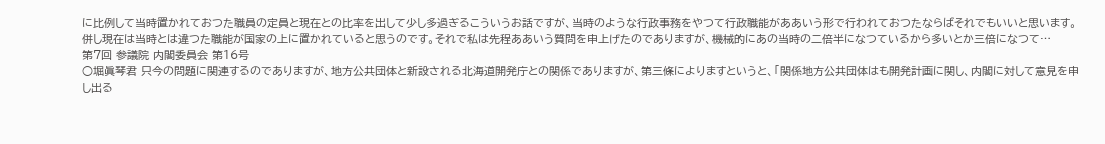に比例して当時置かれておつた職員の定員と現在との比率を出して少し多過ぎるこういうお話ですが、当時のような行政事務をやつて行政職能がああいう形で行われておつたならばそれでもいいと思います。併し現在は当時とは違つた職能が国家の上に置かれていると思うのです。それで私は先程ああいう質問を申上げたのでありますが、機械的にあの当時の二倍半になつているから多いとか三倍になつて…
第7回 参議院 内閣委員会 第16号
○堀眞琴君 只今の問題に関連するのでありますが、地方公共団体と新設される北海道開発庁との関係でありますが、第三條によりますというと、「関係地方公共団体はも開発計画に関し、内閣に対して意見を申し出る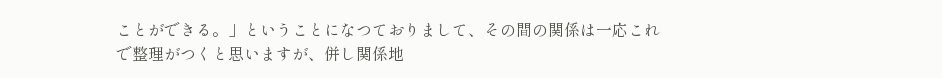ことができる。」ということになつておりまして、その間の関係は一応これで整理がつくと思いますが、併し関係地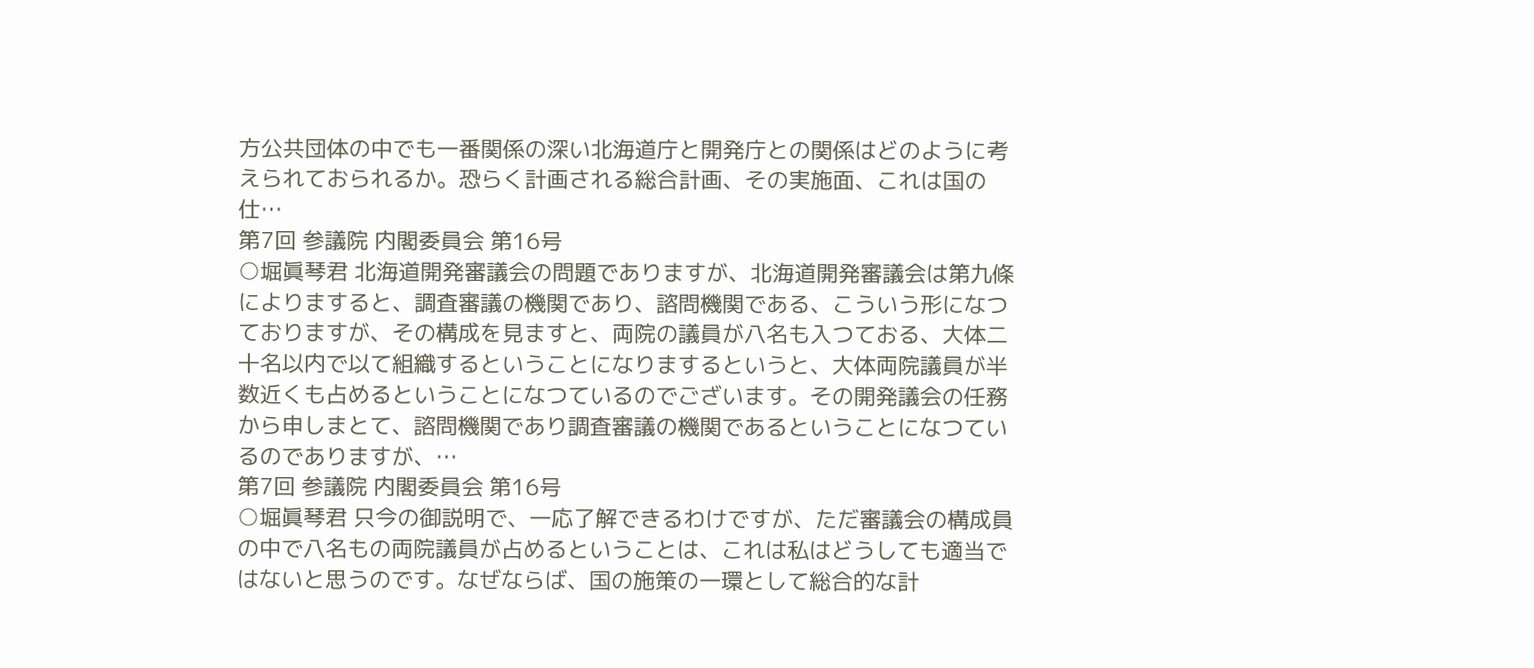方公共団体の中でも一番関係の深い北海道庁と開発庁との関係はどのように考えられておられるか。恐らく計画される総合計画、その実施面、これは国の仕…
第7回 参議院 内閣委員会 第16号
○堀眞琴君 北海道開発審議会の問題でありますが、北海道開発審議会は第九條によりますると、調査審議の機関であり、諮問機関である、こういう形になつておりますが、その構成を見ますと、両院の議員が八名も入つておる、大体二十名以内で以て組織するということになりまするというと、大体両院議員が半数近くも占めるということになつているのでございます。その開発議会の任務から申しまとて、諮問機関であり調査審議の機関であるということになつているのでありますが、…
第7回 参議院 内閣委員会 第16号
○堀眞琴君 只今の御説明で、一応了解できるわけですが、ただ審議会の構成員の中で八名もの両院議員が占めるということは、これは私はどうしても適当ではないと思うのです。なぜならば、国の施策の一環として総合的な計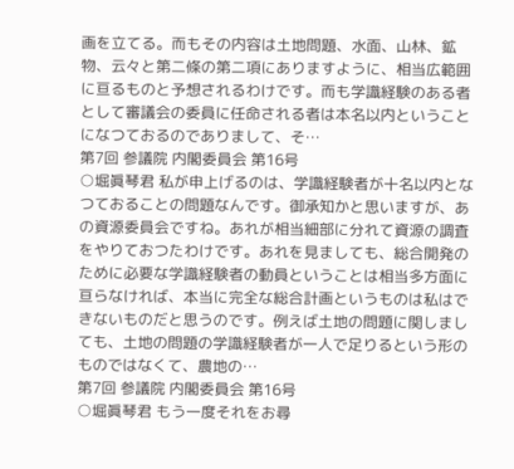画を立てる。而もその内容は土地問題、水面、山林、鉱物、云々と第二條の第二項にありますように、相当広範囲に亘るものと予想されるわけです。而も学識経験のある者として審議会の委員に任命される者は本名以内ということになつておるのでありまして、そ…
第7回 参議院 内閣委員会 第16号
○堀眞琴君 私が申上げるのは、学識経験者が十名以内となつておることの問題なんです。御承知かと思いますが、あの資源委員会ですね。あれが相当細部に分れて資源の調査をやりておつたわけです。あれを見ましても、総合開発のために必要な学識経験者の動員ということは相当多方面に亘らなければ、本当に完全な総合計画というものは私はできないものだと思うのです。例えば土地の問題に関しましても、土地の問題の学識経験者が一人で足りるという形のものではなくて、農地の…
第7回 参議院 内閣委員会 第16号
○堀眞琴君 もう一度それをお尋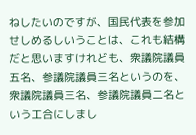ねしたいのですが、国民代表を参加せしめるしいうことは、これも結構だと思いますけれども、衆議院議員五名、参議院議員三名というのを、衆議院議員三名、参議院議員二名という工合にしまし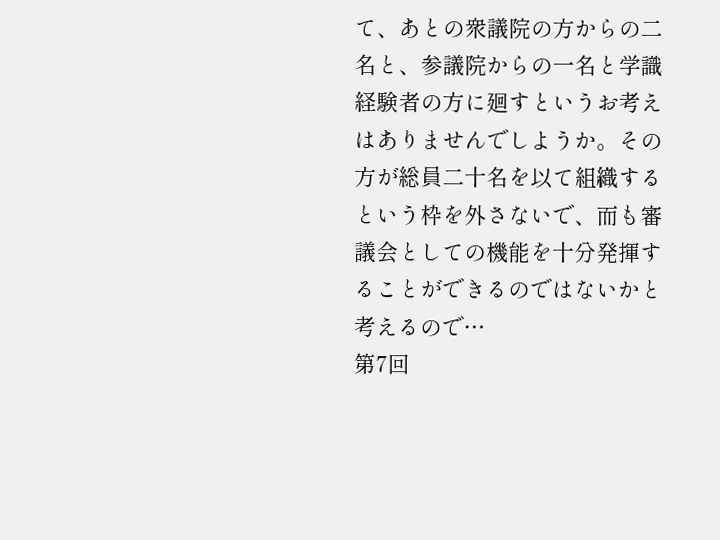て、あとの衆議院の方からの二名と、参議院からの一名と学識経験者の方に廻すというお考えはありませんでしようか。その方が総員二十名を以て組織するという枠を外さないで、而も審議会としての機能を十分発揮することができるのではないかと考えるので…
第7回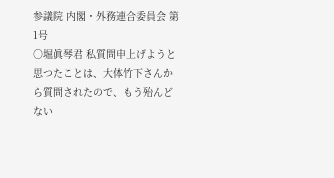参議院 内閣・外務連合委員会 第1号
○堀眞琴君 私質問申上げようと思つたことは、大体竹下さんから質問されたので、もう殆んどない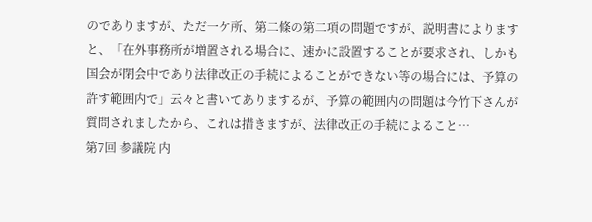のでありますが、ただ一ケ所、第二條の第二項の問題ですが、説明書によりますと、「在外事務所が増置される場合に、速かに設置することが要求され、しかも国会が閉会中であり法律改正の手続によることができない等の場合には、予算の許す範囲内で」云々と書いてありまするが、予算の範囲内の問題は今竹下さんが質問されましたから、これは措きますが、法律改正の手続によること…
第7回 参議院 内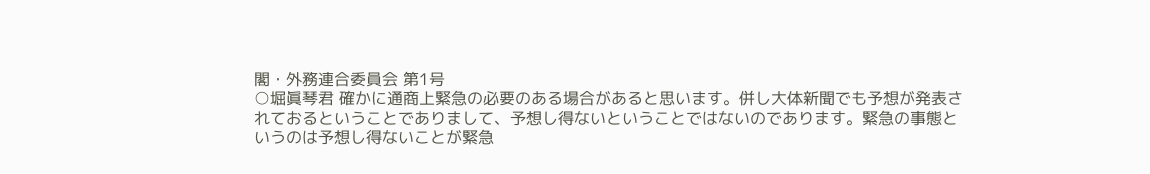閣・外務連合委員会 第1号
○堀眞琴君 確かに通商上緊急の必要のある場合があると思います。併し大体新聞でも予想が発表されておるということでありまして、予想し得ないということではないのであります。緊急の事態というのは予想し得ないことが緊急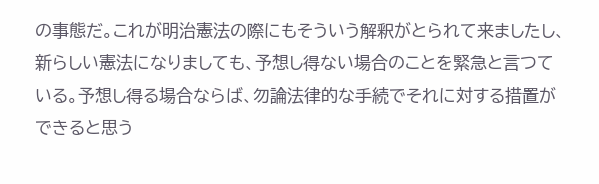の事態だ。これが明治憲法の際にもそういう解釈がとられて来ましたし、新らしい憲法になりましても、予想し得ない場合のことを緊急と言つている。予想し得る場合ならば、勿論法律的な手続でそれに対する措置ができると思う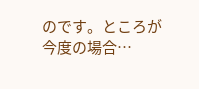のです。ところが今度の場合…